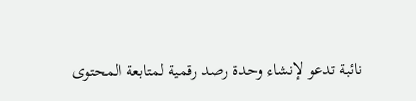نائبة تدعو لإنشاء وحدة رصد رقمية لمتابعة المحتوى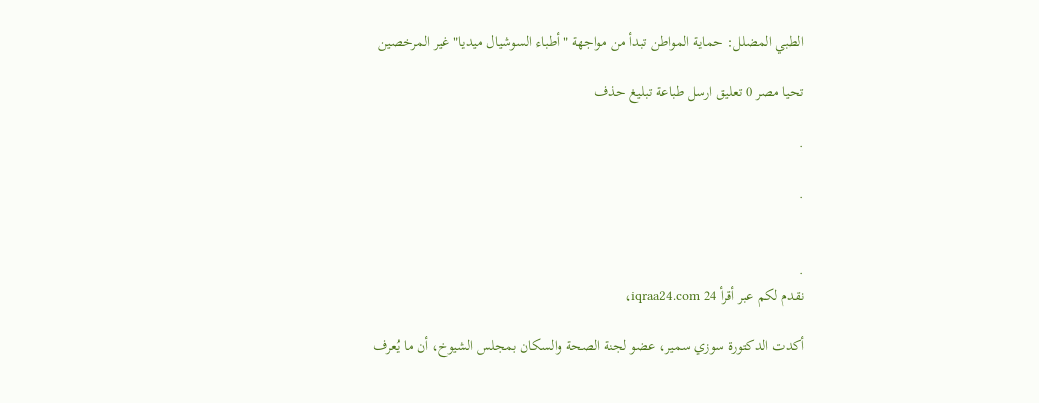الطبي المضلل: حماية المواطن تبدأ من مواجهة "أطباء السوشيال ميديا" غير المرخصين

تحيا مصر 0 تعليق ارسل طباعة تبليغ حذف

.

.


.
نقدم لكم عبر أقرأ 24 iqraa24.com،

أكدت الدكتورة سوزي سمير، عضو لجنة الصحة والسكان بمجلس الشيوخ، أن ما يُعرف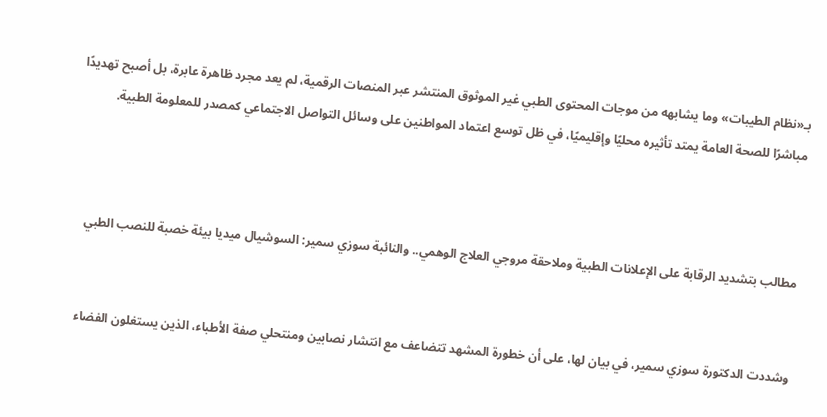بـ«نظام الطيبات» وما يشابهه من موجات المحتوى الطبي غير الموثوق المنتشر عبر المنصات الرقمية، لم يعد مجرد ظاهرة عابرة، بل أصبح تهديدًا مباشرًا للصحة العامة يمتد تأثيره محليًا وإقليميًا، في ظل توسع اعتماد المواطنين على وسائل التواصل الاجتماعي كمصدر للمعلومة الطبية.



مطالب بتشديد الرقابة على الإعلانات الطبية وملاحقة مروجي العلاج الوهمي.. والنائبة سوزي سمير: السوشيال ميديا بيئة خصبة للنصب الطبي


وشددت الدكتورة سوزي سمير، في بيان لها، على أن خطورة المشهد تتضاعف مع انتشار نصابين ومنتحلي صفة الأطباء، الذين يستغلون الفضاء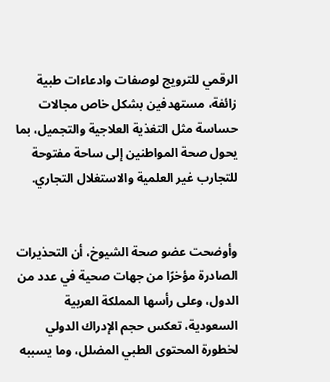الرقمي للترويج لوصفات وادعاءات طبية زائفة، مستهدفين بشكل خاص مجالات حساسة مثل التغذية العلاجية والتجميل، بما يحول صحة المواطنين إلى ساحة مفتوحة للتجارب غير العلمية والاستغلال التجاري.


وأوضحت عضو صحة الشيوخ، أن التحذيرات الصادرة مؤخرًا من جهات صحية في عدد من الدول، وعلى رأسها المملكة العربية السعودية، تعكس حجم الإدراك الدولي لخطورة المحتوى الطبي المضلل، وما يسببه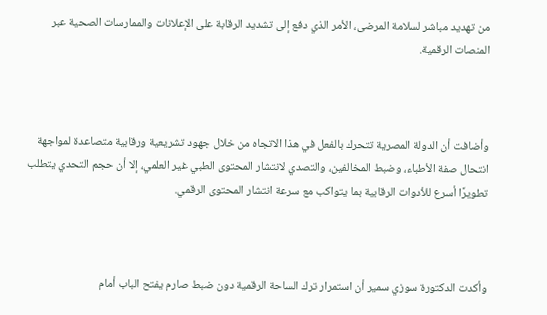من تهديد مباشر لسلامة المرضى، الأمر الذي دفع إلى تشديد الرقابة على الإعلانات والممارسات الصحية عبر المنصات الرقمية.



وأضافت أن الدولة المصرية تتحرك بالفعل في هذا الاتجاه من خلال جهود تشريعية ورقابية متصاعدة لمواجهة انتحال صفة الأطباء، وضبط المخالفين، والتصدي لانتشار المحتوى الطبي غير العلمي، إلا أن حجم التحدي يتطلب تطويرًا أسرع للأدوات الرقابية بما يتواكب مع سرعة انتشار المحتوى الرقمي.



وأكدت الدكتورة سوزي سمير أن استمرار ترك الساحة الرقمية دون ضبط صارم يفتح الباب أمام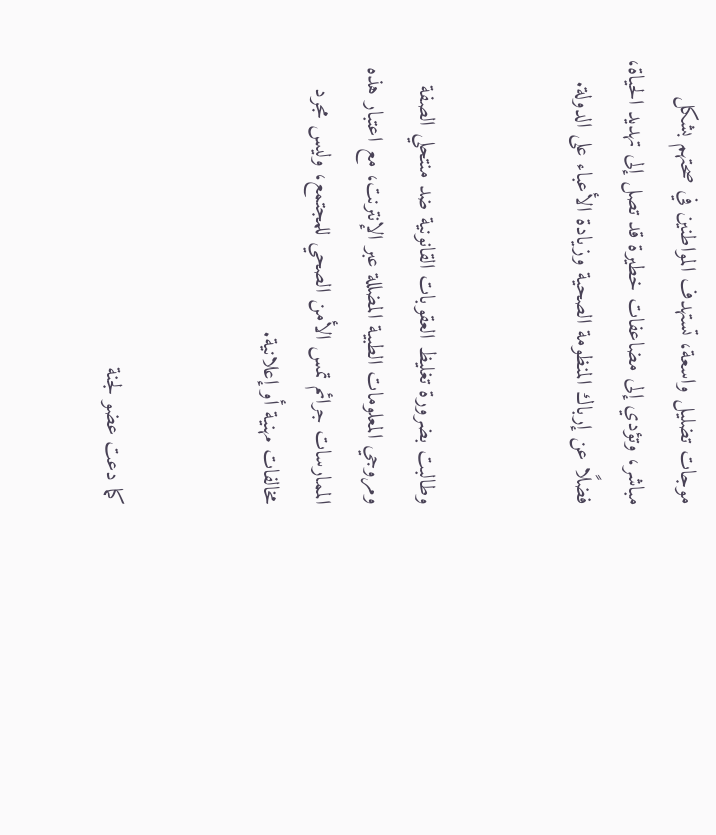موجات تضليل واسعة، تستهدف المواطنين في صحتهم بشكل مباشر، وتؤدي إلى مضاعفات خطيرة قد تصل إلى تهديد الحياة، فضلًا عن إرباك المنظومة الصحية وزيادة الأعباء على الدولة.


وطالبت بضرورة تغليظ العقوبات القانونية ضد منتحلي الصفة ومروجي المعلومات الطبية المضللة عبر الإنترنت، مع اعتبار هذه الممارسات جرائم تمس الأمن الصحي للمجتمع، وليس مجرد مخالفات مهنية أو إعلانية.


كما دعت عضو لجنة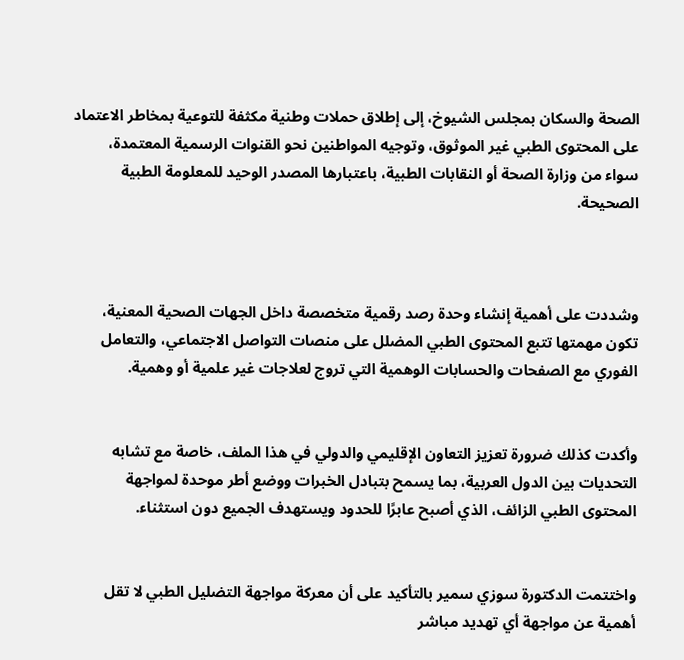الصحة والسكان بمجلس الشيوخ، إلى إطلاق حملات وطنية مكثفة للتوعية بمخاطر الاعتماد على المحتوى الطبي غير الموثوق، وتوجيه المواطنين نحو القنوات الرسمية المعتمدة، سواء من وزارة الصحة أو النقابات الطبية، باعتبارها المصدر الوحيد للمعلومة الطبية الصحيحة.



وشددت على أهمية إنشاء وحدة رصد رقمية متخصصة داخل الجهات الصحية المعنية، تكون مهمتها تتبع المحتوى الطبي المضلل على منصات التواصل الاجتماعي، والتعامل الفوري مع الصفحات والحسابات الوهمية التي تروج لعلاجات غير علمية أو وهمية.


وأكدت كذلك ضرورة تعزيز التعاون الإقليمي والدولي في هذا الملف، خاصة مع تشابه التحديات بين الدول العربية، بما يسمح بتبادل الخبرات ووضع أطر موحدة لمواجهة المحتوى الطبي الزائف، الذي أصبح عابرًا للحدود ويستهدف الجميع دون استثناء.


واختتمت الدكتورة سوزي سمير بالتأكيد على أن معركة مواجهة التضليل الطبي لا تقل أهمية عن مواجهة أي تهديد مباشر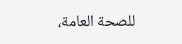للصحة العامة،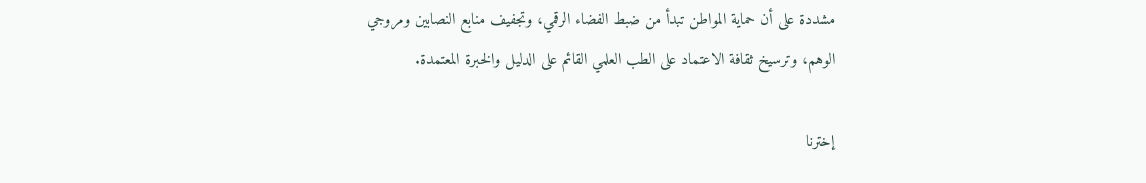مشددة على أن حماية المواطن تبدأ من ضبط الفضاء الرقمي، وتجفيف منابع النصابين ومروجي الوهم، وترسيخ ثقافة الاعتماد على الطب العلمي القائم على الدليل والخبرة المعتمدة.

إخترنا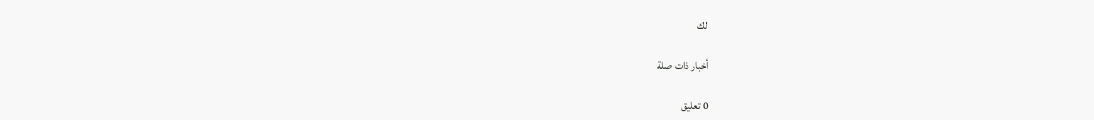لك

أخبار ذات صلة

0 تعليق